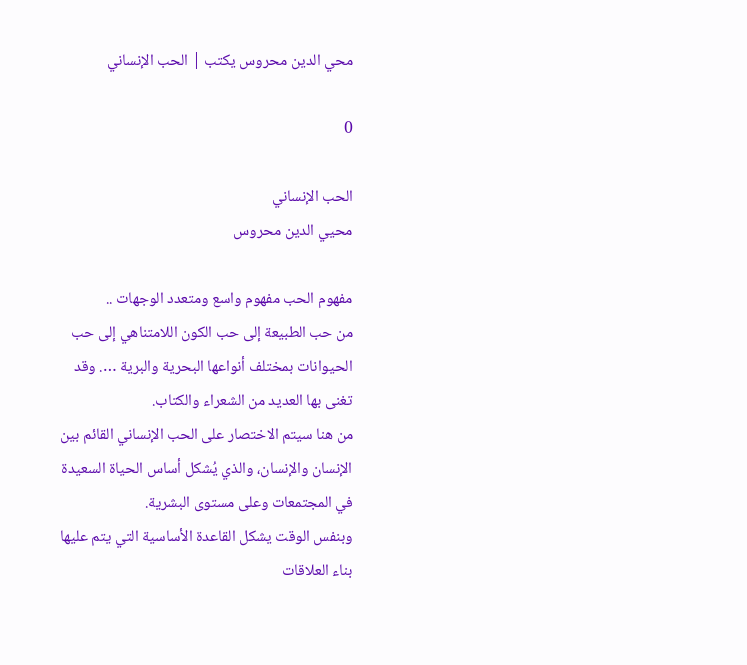محي الدين محروس يكتب | الحب الإنساني

0

الحب الإنساني
محيي الدين محروس

مفهوم الحب مفهوم واسع ومتعدد الوجهات ..
من حب الطبيعة إلى حب الكون اللامتناهي إلى حب الحيوانات بمختلف أنواعها البحرية والبرية …. وقد تغنى بها العديد من الشعراء والكتاب.
من هنا سيتم الاختصار على الحب الإنساني القائم بين الإنسان والإنسان، والذي يُشكل أساس الحياة السعيدة في المجتمعات وعلى مستوى البشرية.
وبنفس الوقت يشكل القاعدة الأساسية التي يتم عليها بناء العلاقات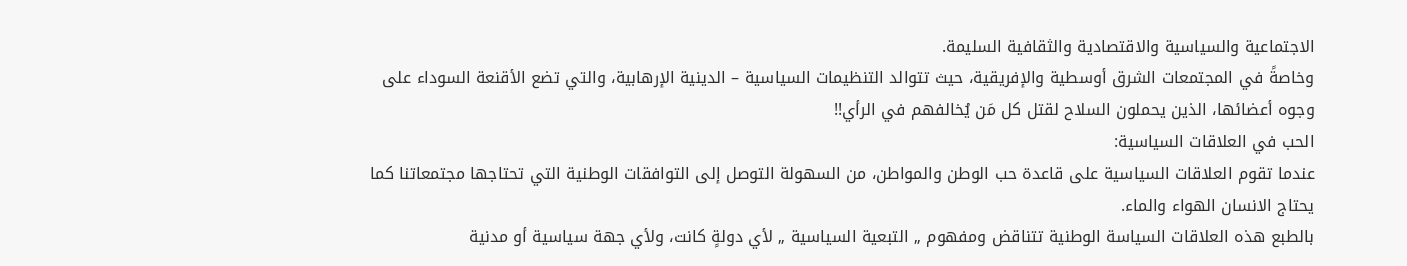الاجتماعية والسياسية والاقتصادية والثقافية السليمة.
وخاصةً في المجتمعات الشرق أوسطية والإفريقية، حيث تتوالد التنظيمات السياسية – الدينية الإرهابية، والتي تضع الأقنعة السوداء على وجوه أعضائها، الذين يحملون السلاح لقتل كل مَن يُخالفهم في الرأي!!
الحب في العلاقات السياسية:
عندما تقوم العلاقات السياسية على قاعدة حب الوطن والمواطن، من السهولة التوصل إلى التوافقات الوطنية التي تحتاجها مجتمعاتنا كما يحتاج الانسان الهواء والماء.
بالطبع هذه العلاقات السياسة الوطنية تتناقض ومفهوم „ التبعية السياسية „ لأي دولةٍ كانت، ولأي جهة سياسية أو مدنية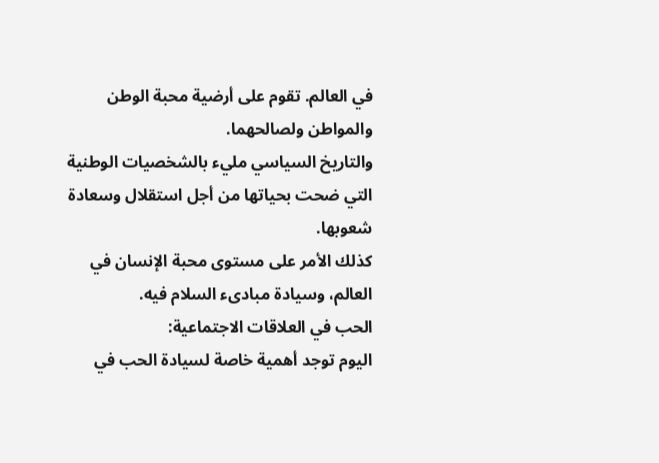في العالم. تقوم على أرضية محبة الوطن والمواطن ولصالحهما.
والتاريخ السياسي مليء بالشخصيات الوطنية التي ضحت بحياتها من أجل استقلال وسعادة شعوبها.
كذلك الأمر على مستوى محبة الإنسان في العالم، وسيادة مبادىء السلام فيه.
الحب في العلاقات الاجتماعية:
اليوم توجد أهمية خاصة لسيادة الحب في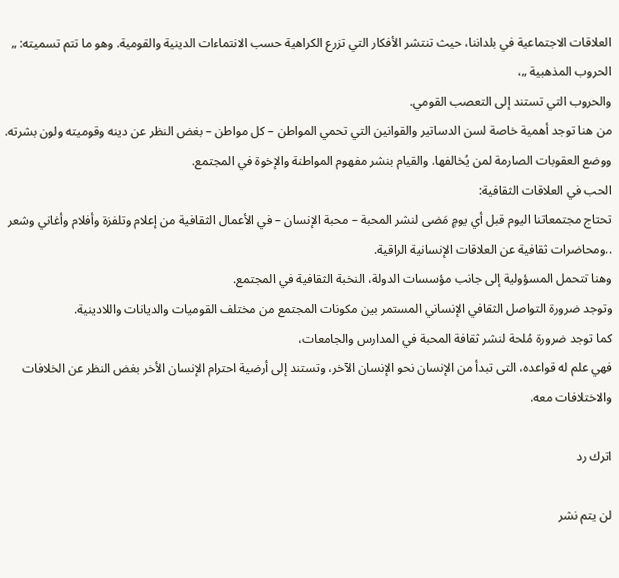العلاقات الاجتماعية في بلداننا، حيث تنتشر الأفكار التي تزرع الكراهية حسب الانتماءات الدينية والقومية. وهو ما تتم تسميته: „ الحروب المذهبية „،
والحروب التي تستند إلى التعصب القومي.
من هنا توجد أهمية خاصة لسن الدساتير والقوانين التي تحمي المواطن – كل مواطن – بغض النظر عن دينه وقوميته ولون بشرته.
ووضع العقوبات الصارمة لمن يُخالفها. والقيام بنشر مفهوم المواطنة والإخوة في المجتمع.
الحب في العلاقات الثقافية:
تحتاج مجتمعاتنا اليوم قبل أي يومٍ مَضى لنشر المحبة – محبة الإنسان – في الأعمال الثقافية من إعلام وتلفزة وأفلام وأغاني وشعر ..ومحاضرات ثقافية عن العلاقات الإنسانية الراقية.
وهنا تتحمل المسؤولية إلى جانب مؤسسات الدولة، النخبة الثقافية في المجتمع.
وتوجد ضرورة التواصل الثقافي الإنساني المستمر بين مكونات المجتمع من مختلف القوميات والديانات واللادينية.
كما توجد ضرورة مُلحة لنشر ثقافة المحبة في المدارس والجامعات،
فهي علم له قواعده، التى تبدأ من الإنسان نحو الإنسان الآخر، وتستند إلى أرضية احترام الإنسان الأخر بغض النظر عن الخلافات والاختلافات معه.

اترك رد

لن يتم نشر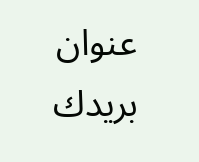عنوان بريدك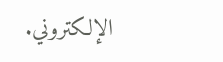الإلكتروني.